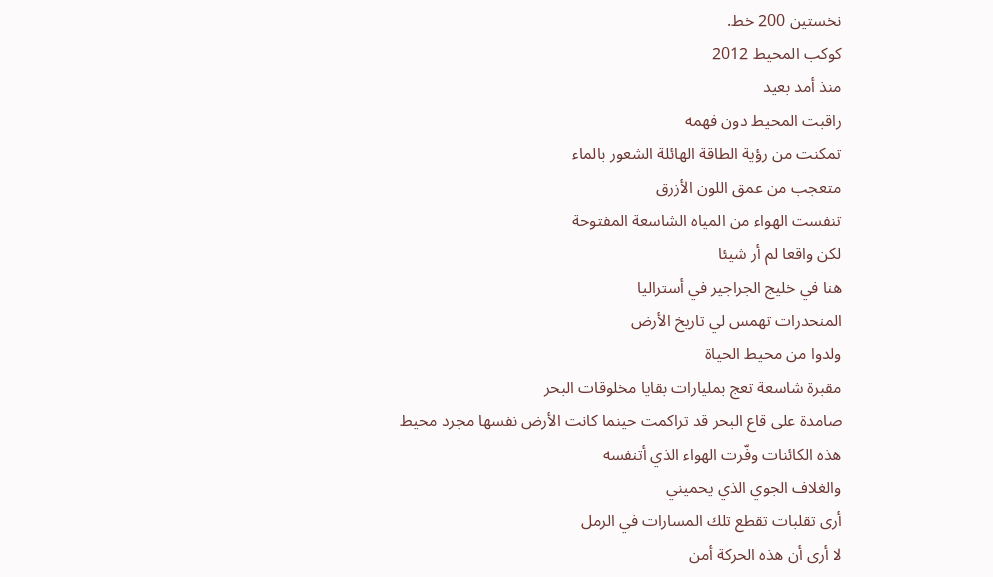نخستین 200 خط.
كوكب المحيط 2012
منذ أمد بعيد
راقبت المحيط دون فهمه
تمكنت من رؤية الطاقة الهائلة الشعور بالماء
متعجب من عمق اللون الأزرق
تنفست الهواء من المياه الشاسعة المفتوحة
لكن واقعا لم أر شيئا
هنا في خليج الجراجير في أستراليا
المنحدرات تهمس لي تاريخ الأرض
ولدوا من محيط الحياة
مقبرة شاسعة تعج بمليارات بقايا مخلوقات البحر
صامدة على قاع البحر قد تراكمت حينما كانت الأرض نفسها مجرد محيط
هذه الكائنات وفّرت الهواء الذي أتنفسه
والغلاف الجوي الذي يحميني
أرى تقلبات تقطع تلك المسارات في الرمل
لا أرى أن هذه الحركة أمن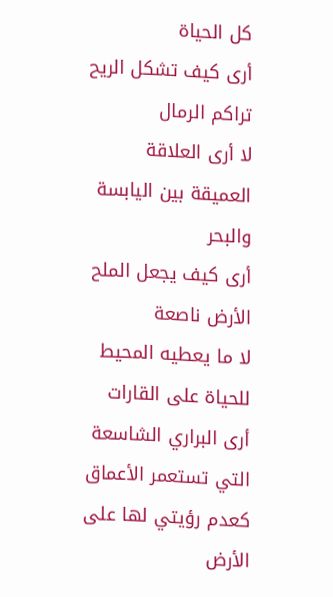كل الحياة
أرى كيف تشكل الريح تراكم الرمال
لا أرى العلاقة العميقة بين اليابسة والبحر
أرى كيف يجعل الملح الأرض ناصعة
لا ما يعطيه المحيط للحياة على القارات
أرى البراري الشاسعة التي تستعمر الأعماق
كعدم رؤيتي لها على الأرض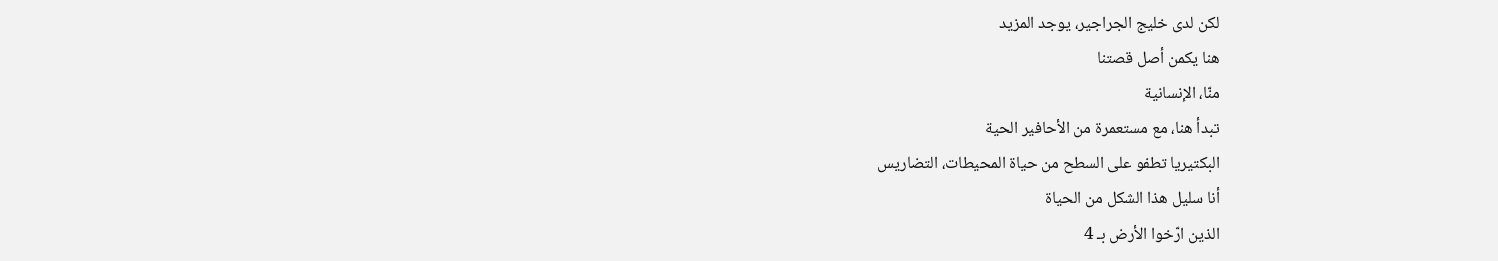لكن لدى خليج الجراجير، يوجد المزيد
هنا يكمن أصل قصتنا
منّا، الإنسانية
تبدأ هنا، مع مستعمرة من الأحافير الحية
البكتيريا تطفو على السطح من حياة المحيطات، التضاريس
أنا سليل هذا الشكل من الحياة
الذين ارّخوا الأرض بـ 4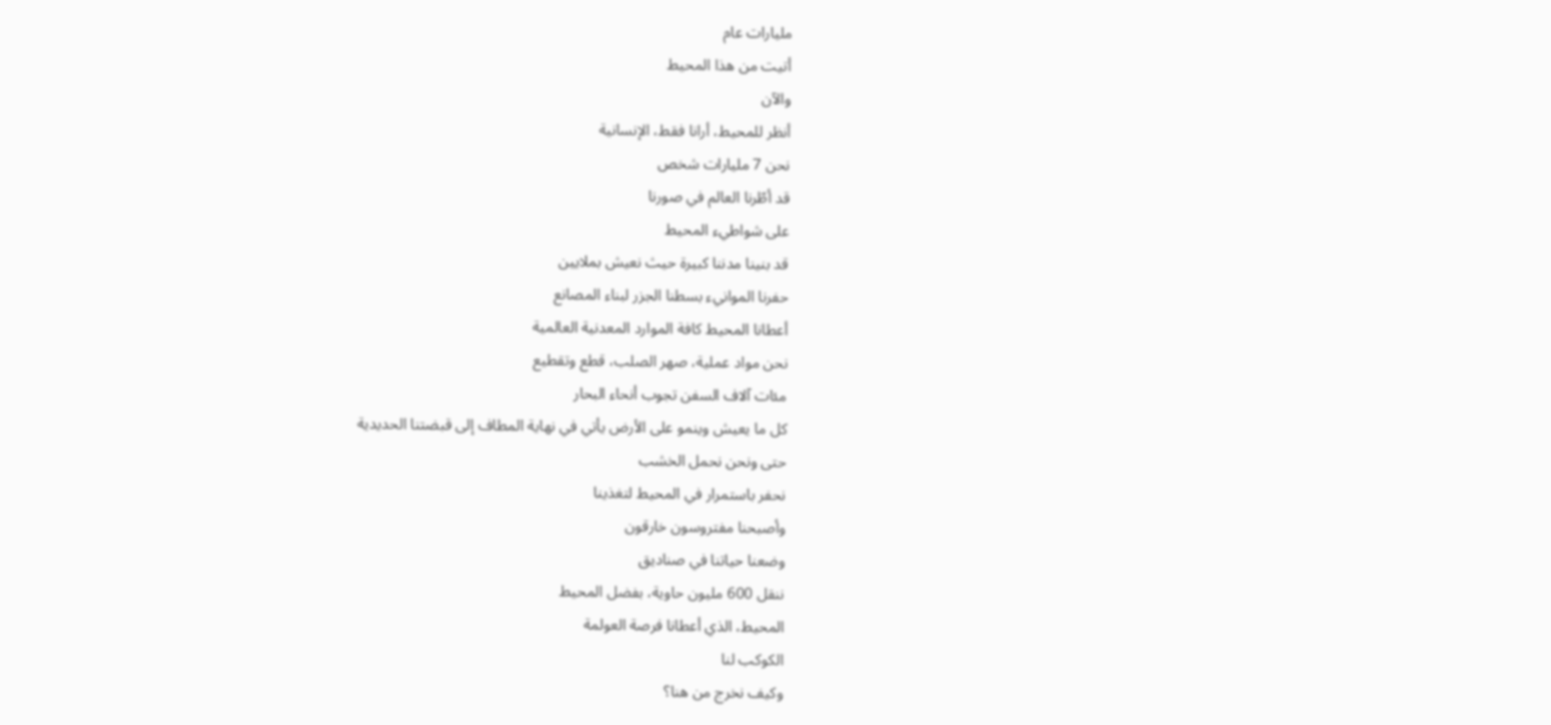مليارات عام
أتيت من هذا المحيط
والآن
أنظر للمحيط، أرانا فقط، الإنسانية
نحن 7 مليارات شخص
قد أطّرنا العالم في صورنا
على شواطيء المحيط
قد بنينا مدننا كبيرة حيث نعيش بملايين
حفرنا الموانيء بسطنا الجزر لبناء المصانع
أعطانا المحيط كافة الموارد المعدنية العالمية
نحن مواد عملية، صهر الصلب، قطع وتقطيع
مئات آلاف السفن تجوب أنحاء البحار
كل ما يعيش وينمو على الأرض يأتي في نهاية المطاف إلى قبضتنا الحديدية
حتى ونحن نحمل الخشب
نحفر باستمرار في المحيط لتغذينا
وأصبحنا مفتروسون خارقون
وضعنا حياتنا في صناديق
ننقل 600 مليون حاوية، بفضل المحيط
المحيط، الذي أعطانا فرصة العولمة
الكوكب لنا
وكيف نخرج من هنا؟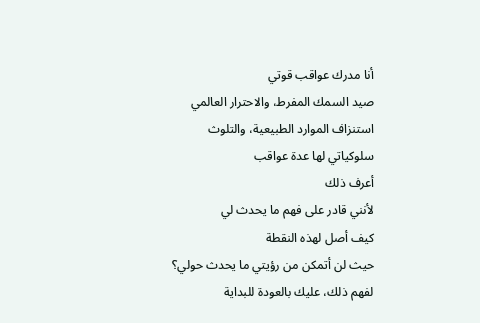أنا مدرك عواقب قوتي
صيد السمك المفرط، والاحترار العالمي
استنزاف الموارد الطبيعية، والتلوث
سلوكياتي لها عدة عواقب
أعرف ذلك
لأنني قادر على فهم ما يحدث لي
كيف أصل لهذه النقطة
حيث لن أتمكن من رؤيتي ما يحدث حولي؟
لفهم ذلك، عليك بالعودة للبداية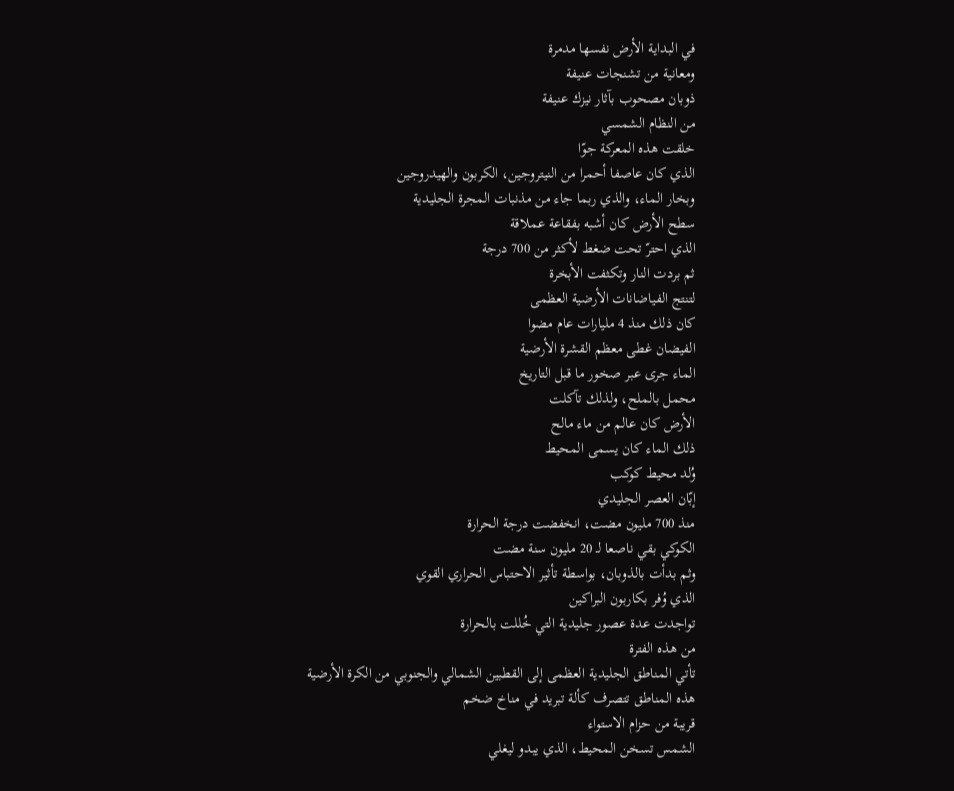في البداية الأرض نفسها مدمرة
ومعانية من تشنجات عنيفة
ذوبان مصحوب بآثار نيزك عنيفة
من النظام الشمسي
خلقت هذه المعركة جوّا
الذي كان عاصفا أحمرا من النيتروجين، الكربون والهيدروجين
وبخار الماء، والذي ربما جاء من مذنبات المجرة الجليدية
سطح الأرض كان أشبه بفقاعة عملاقة
الذي احترّ تحت ضغط لأكثر من 700 درجة
ثم بردت النار وتكثفت الأبخرة
لتنتج الفياضانات الأرضية العظمى
كان ذلك منذ 4 مليارات عام مضوا
الفيضان غطى معظم القشرة الأرضية
الماء جرى عبر صخور ما قبل التاريخ
محمل بالملح، ولذلك تآكلت
الأرض كان عالم من ماء مالح
ذلك الماء كان يسمى المحيط
وُلد محيط كوكب
إبّان العصر الجليدي
منذ 700 مليون مضت، انخفضت درجة الحرارة
الكوكي بقي ناصعا لـ 20 مليون سنة مضت
وثم بدأت بالذوبان، بواسطة تأثير الاحتباس الحراري القوي
الذي وُفر بكاربون البراكين
تواجدت عدة عصور جليدية التي خُللت بالحرارة
من هذه الفترة
تأتي المناطق الجليدية العظمى إلى القطبين الشمالي والجنوبي من الكرة الأرضية
هذه المناطق تتصرف كألة تبريد في مناخ ضخم
قريبة من حزام الاستواء
الشمس تسخن المحيط، الذي يبدو ليغلي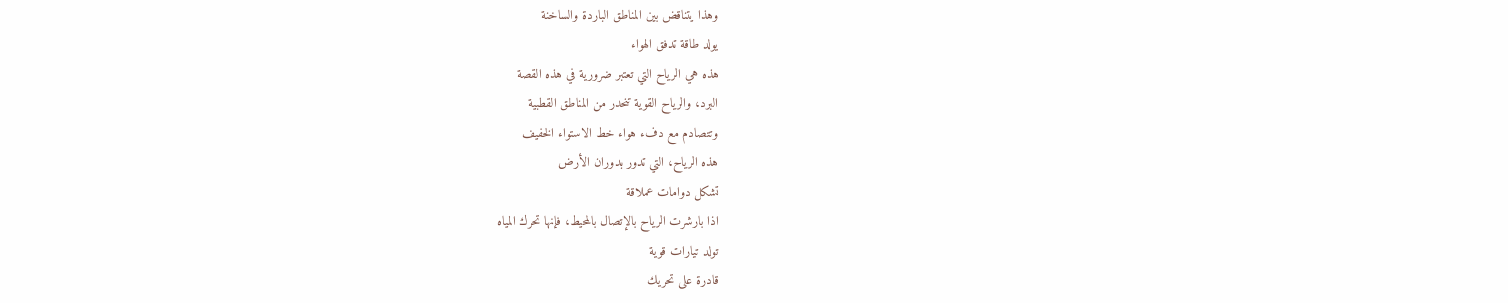وهذا يتناقض بين المناطق الباردة والساخنة
يولد طاقة تدفق الهواء
هذه هي الرياح التي تعتبر ضرورية في هذه القصة
البرد، والرياح القوية تنحدر من المناطق القطبية
وتتصادم مع دفء هواء خط الاستواء الخفيف
هذه الرياح، التي تدور بدوران الأرض
تشكل دوامات عملاقة
اذا بارشرت الرياح بالإتصال بالمحيط، فإنها تحرك المياه
تولد تيارات قوية
قادرة على تحريك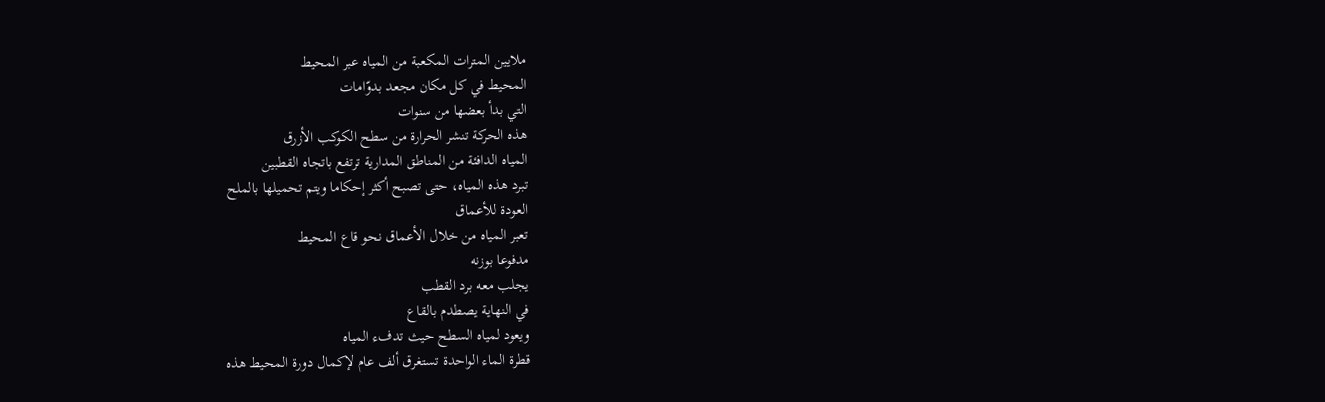ملايين المترات المكعبة من المياه عبر المحيط
المحيط في كل مكان مجعد بدوّامات
التي بدأ بعضها من سنوات
هذه الحركة تنشر الحرارة من سطح الكوكب الأزرق
المياه الدافئة من المناطق المدارية ترتفع باتجاه القطبين
تبرد هذه المياه، حتى تصبح أكثر إحكاما ويتم تحميلها بالملح
العودة للأعماق
تعبر المياه من خلال الأعماق نحو قاع المحيط
مدفوعا بوزنه
يجلب معه برد القطب
في النهاية يصطدم بالقاع
ويعود لمياه السطح حيث تدفء المياه
قطرة الماء الواحدة تستغرق ألف عام لإكمال دورة المحيط هذه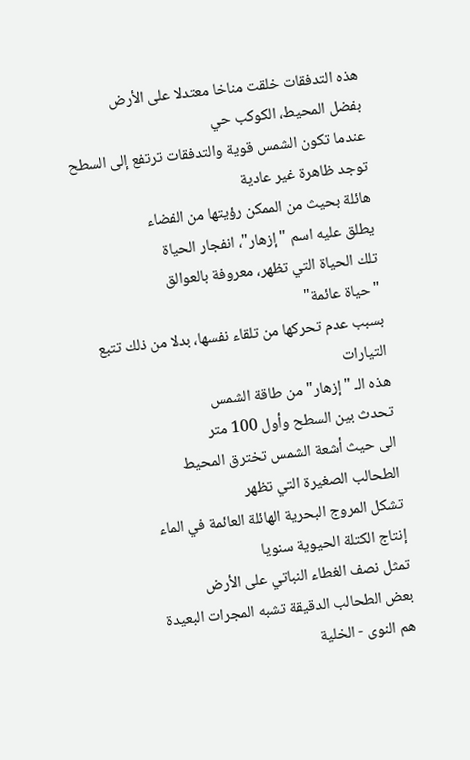هذه التدفقات خلقت مناخا معتدلا على الأرض
بفضل المحيط، الكوكب حي
عندما تكون الشمس قوية والتدفقات ترتفع إلى السطح
توجد ظاهرة غير عادية
هائلة بحيث من الممكن رؤيتها من الفضاء
يطلق عليه اسم "إزهار"، انفجار الحياة
تلك الحياة التي تظهر، معروفة بالعوالق
"حياة عائمة"
بسبب عدم تحركها من تلقاء نفسها، بدلا من ذلك تتبع التيارات
هذه الـ "إزهار" من طاقة الشمس
تحدث بين السطح وأول 100 متر
الى حيث أشعة الشمس تخترق المحيط
الطحالب الصغيرة التي تظهر
تشكل المروج البحرية الهائلة العائمة في الماء
إنتاج الكتلة الحيوية سنويا
تمثل نصف الغطاء النباتي على الأرض
بعض الطحالب الدقيقة تشبه المجرات البعيدة
هم النوى - الخلية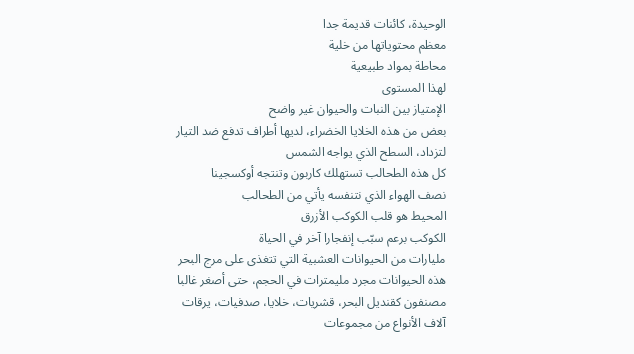الوحيدة، كائنات قديمة جدا
معظم محتوياتها من خلية
محاطة بمواد طبيعية
لهذا المستوى
الإمتياز بين النبات والحيوان غير واضح
بعض من هذه الخلايا الخضراء، لديها أطراف تدفع ضد التيار
لتزداد، السطح الذي يواجه الشمس
كل هذه الطحالب تستهلك كاربون وتنتجه أوكسجينا
نصف الهواء الذي نتنفسه يأتي من الطحالب
المحيط هو قلب الكوكب الأزرق
الكوكب برعم سبّب إنفجارا آخر في الحياة
مليارات من الحيوانات العشبية التي تتغذى على مرج البحر
هذه الحيوانات مجرد مليمترات في الحجم، حتى أصغر غالبا
مصنفون كقنديل البحر، قشريات، خلايا، صدفيات، يرقات
آلاف الأنواع من مجموعات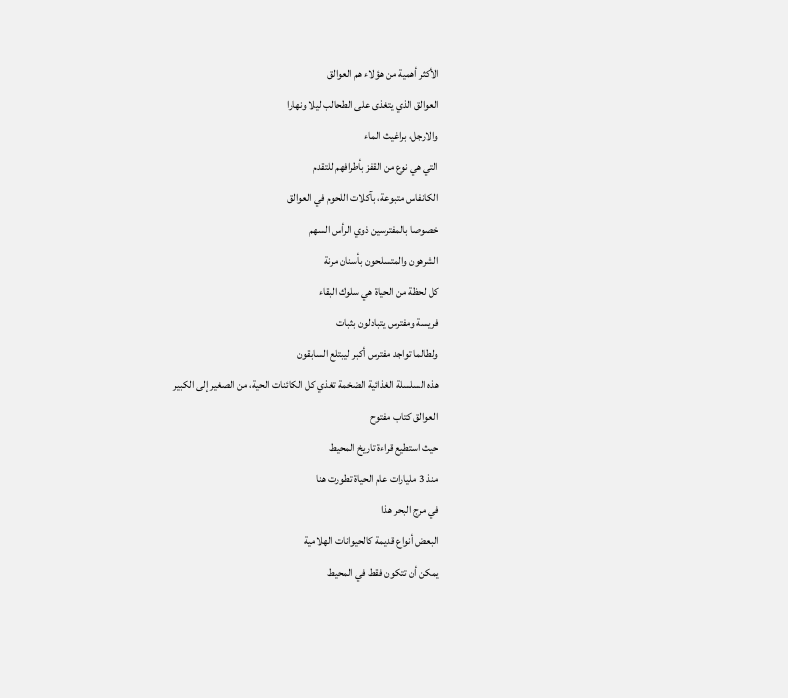الأكثر أهمية من هؤلاء هم العوالق
العوالق الذي يتغذى على الطحالب ليلا ونهارا
والارجل، براغيث الماء
التي هي نوع من القفز بأطرافهم للتقدم
الكانفاس متبوعة، بآكلات اللحوم في العوالق
خصوصا بالمفترسين ذوي الرأس السهم
الشرهون والمتسلحون بأسنان مرنة
كل لحظة من الحياة هي سلوك البقاء
فريسة ومفترس يتبادلون بثبات
ولطالما تواجد مفترس أكبر ليبتلع السابقون
هذه السلسلة الغذائية الضخمة تغذي كل الكائنات الحية، من الصغير إلى الكبير
العوالق كتاب مفتوح
حيث استطيع قراءة تاريخ المحيط
منذ 3 مليارات عام الحياة تطورت هنا
في مرج البحر هذا
البعض أنواع قديمة كالحيوانات الهلامية
يمكن أن تتكون فقط في المحيط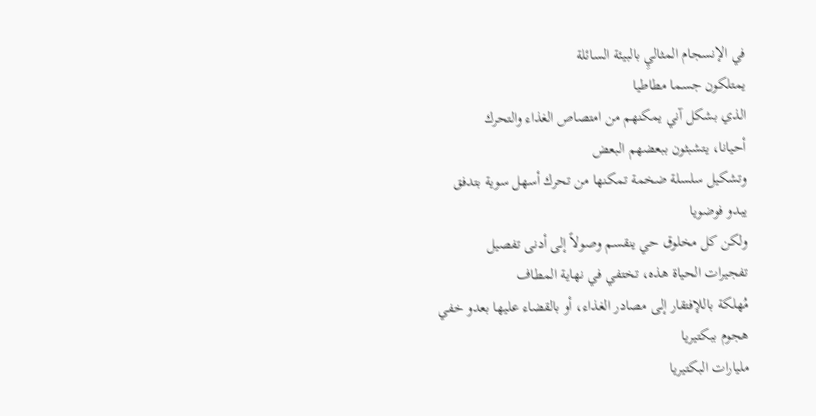في الإنسجام المثاليِ بالبيئة السائلة
يمتلكون جسما مطاطيا
الذي بشكل آني يمكنهم من امتصاص الغذاء والتحرك
أحيانا، يتشبثون ببعضهم البعض
وتشكيل سلسلة ضخمة تمكنها من تحرك أسهل سوية بتدفق
يبدو فوضويا
ولكن كل مخلوق حي ينقسم وصولاً إلى أدنى تفصيل
تفجيرات الحياة هذه، تختفي في نهاية المطاف
مُهلكة باللإفتقار إلى مصادر الغذاء، أو بالقضاء عليها بعدو خفي
هجوم ببكتيريا
مليارات البكتيريا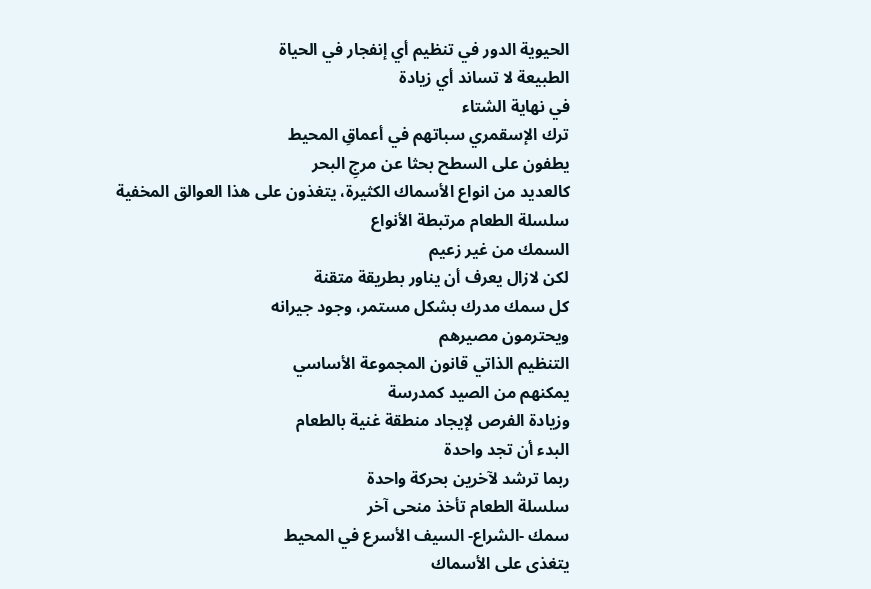الحيوية الدور في تنظيم أي إنفجار في الحياة
الطبيعة لا تساند أي زيادة
في نهاية الشتاء
ترك الإسقمري سباتهم في أعماقِ المحيط
يطفون على السطح بحثا عن مرجِ البحر
كالعديد من انواع الأسماك الكثيرة، يتغذون على هذا العوالق المخفية
سلسلة الطعام مرتبطة الأنواع
السمك من غير زعيم
لكن لازال يعرف أن يناور بطريقة متقنة
كل سمك مدرك بشكل مستمر، وجود جيرانه
ويحترمون مصيرهم
التنظيم الذاتي قانون المجموعة الأساسي
يمكنهم من الصيد كمدرسة
وزيادة الفرص لإيجاد منطقة غنية بالطعام
البدء أن تجد واحدة
ربما ترشد لآخرين بحركة واحدة
سلسلة الطعام تأخذ منحى آخر
سمك -الشراع- السيف الأسرع في المحيط
يتغذى على الأسماك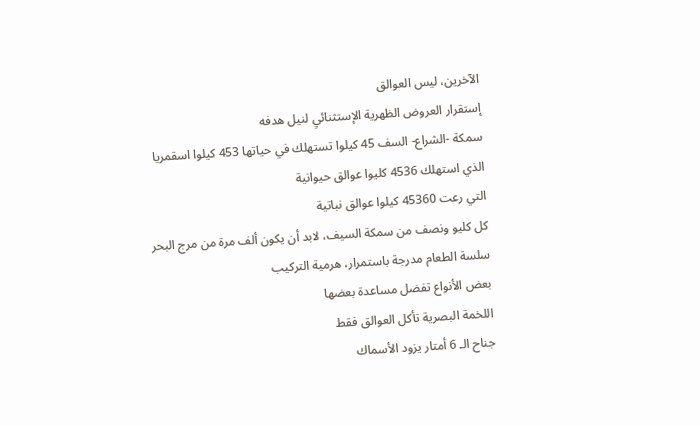الآخرين، ليس العوالق
إستقرار العروض الظهرية الإستثنائيِ لنيل هدفه
سمكة -الشراع- السف 45 كيلوا تستهلك في حياتها 453 كيلوا اسقمريا
الذي استهلك 4536 كليوا عوالق حيوانية
التي رعت 45360 كيلوا عوالق نباتية
كل كليو ونصف من سمكة السيف، لابد أن يكون ألف مرة من مرج البحر
سلسة الطعام مدرجة باستمرار، هرمية التركيب
بعض الأنواع تفضل مساعدة بعضها
اللخمة البصرية تأكل العوالق فقط
جناح الـ 6 أمتار يزود الأسماك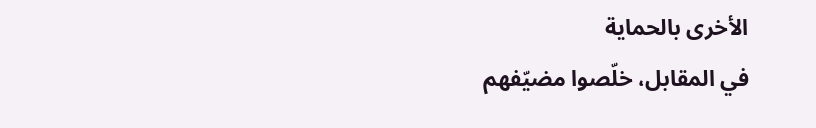الأخرى بالحماية
في المقابل، خلّصوا مضيّفهم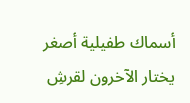أسماك طفيلية أصغر
يختار الآخرون لقرشِ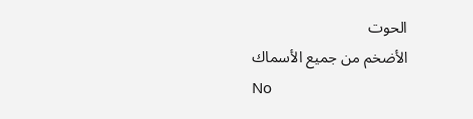الحوت
الأضخم من جميع الأسماك
No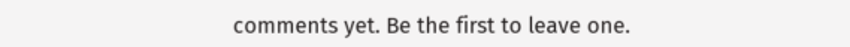comments yet. Be the first to leave one.